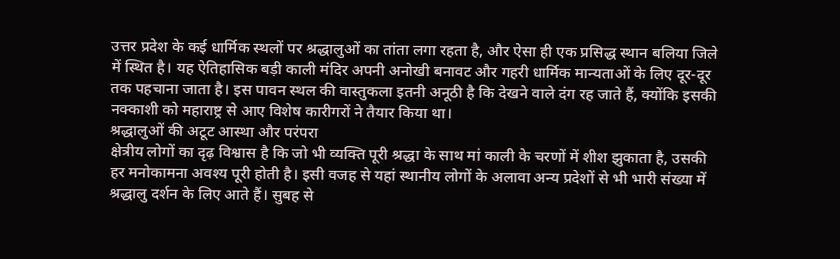उत्तर प्रदेश के कई धार्मिक स्थलों पर श्रद्धालुओं का तांता लगा रहता है, और ऐसा ही एक प्रसिद्ध स्थान बलिया जिले में स्थित है। यह ऐतिहासिक बड़ी काली मंदिर अपनी अनोखी बनावट और गहरी धार्मिक मान्यताओं के लिए दूर-दूर तक पहचाना जाता है। इस पावन स्थल की वास्तुकला इतनी अनूठी है कि देखने वाले दंग रह जाते हैं, क्योंकि इसकी नक्काशी को महाराष्ट्र से आए विशेष कारीगरों ने तैयार किया था।
श्रद्धालुओं की अटूट आस्था और परंपरा
क्षेत्रीय लोगों का दृढ़ विश्वास है कि जो भी व्यक्ति पूरी श्रद्धा के साथ मां काली के चरणों में शीश झुकाता है, उसकी हर मनोकामना अवश्य पूरी होती है। इसी वजह से यहां स्थानीय लोगों के अलावा अन्य प्रदेशों से भी भारी संख्या में श्रद्धालु दर्शन के लिए आते हैं। सुबह से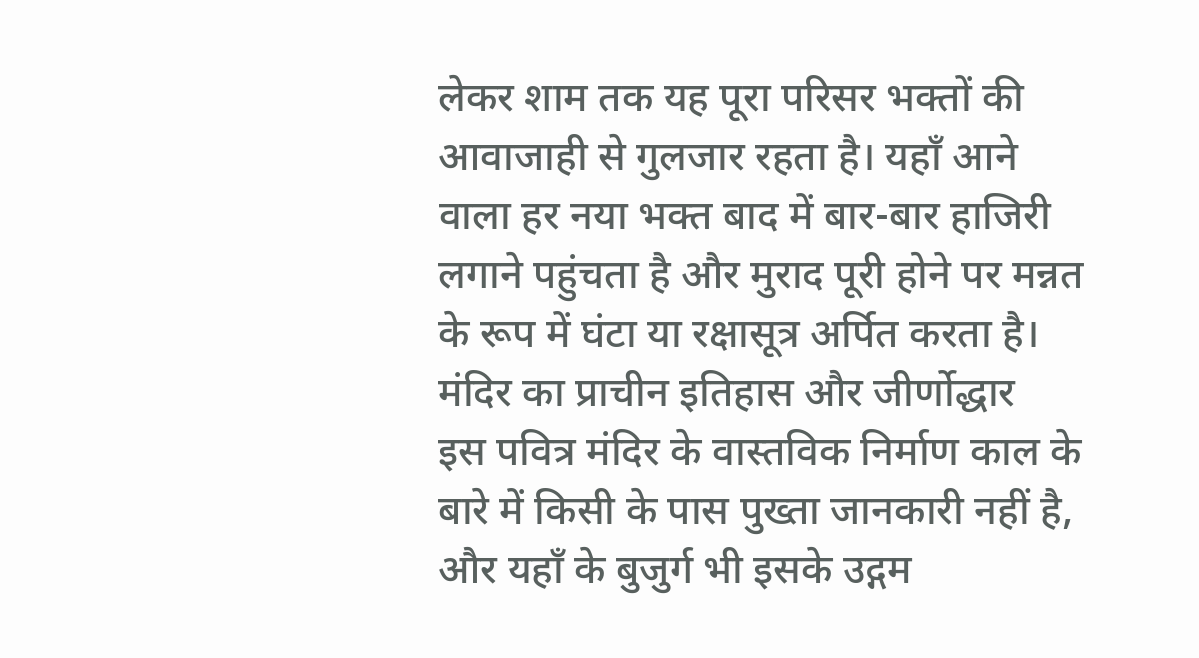लेकर शाम तक यह पूरा परिसर भक्तों की आवाजाही से गुलजार रहता है। यहाँ आने वाला हर नया भक्त बाद में बार-बार हाजिरी लगाने पहुंचता है और मुराद पूरी होने पर मन्नत के रूप में घंटा या रक्षासूत्र अर्पित करता है।
मंदिर का प्राचीन इतिहास और जीर्णोद्धार
इस पवित्र मंदिर के वास्तविक निर्माण काल के बारे में किसी के पास पुख्ता जानकारी नहीं है, और यहाँ के बुजुर्ग भी इसके उद्गम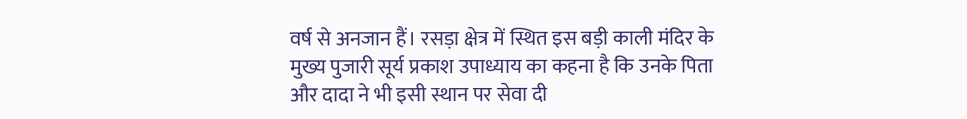वर्ष से अनजान हैं। रसड़ा क्षेत्र में स्थित इस बड़ी काली मंदिर के मुख्य पुजारी सूर्य प्रकाश उपाध्याय का कहना है कि उनके पिता और दादा ने भी इसी स्थान पर सेवा दी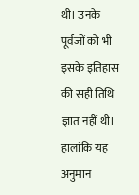थी। उनके पूर्वजों को भी इसके इतिहास की सही तिथि ज्ञात नहीं थी। हालांकि यह अनुमान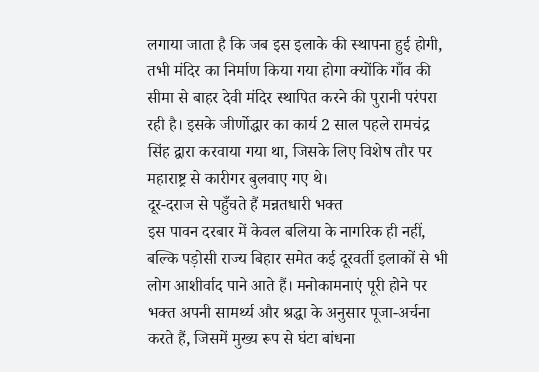लगाया जाता है कि जब इस इलाके की स्थापना हुई होगी, तभी मंदिर का निर्माण किया गया होगा क्योंकि गाँव की सीमा से बाहर देवी मंदिर स्थापित करने की पुरानी परंपरा रही है। इसके जीर्णोद्धार का कार्य 2 साल पहले रामचंद्र सिंह द्वारा करवाया गया था, जिसके लिए विशेष तौर पर महाराष्ट्र से कारीगर बुलवाए गए थे।
दूर-दराज से पहुँचते हैं मन्नतधारी भक्त
इस पावन दरबार में केवल बलिया के नागरिक ही नहीं, बल्कि पड़ोसी राज्य बिहार समेत कई दूरवर्ती इलाकों से भी लोग आशीर्वाद पाने आते हैं। मनोकामनाएं पूरी होने पर भक्त अपनी सामर्थ्य और श्रद्धा के अनुसार पूजा-अर्चना करते हैं, जिसमें मुख्य रूप से घंटा बांधना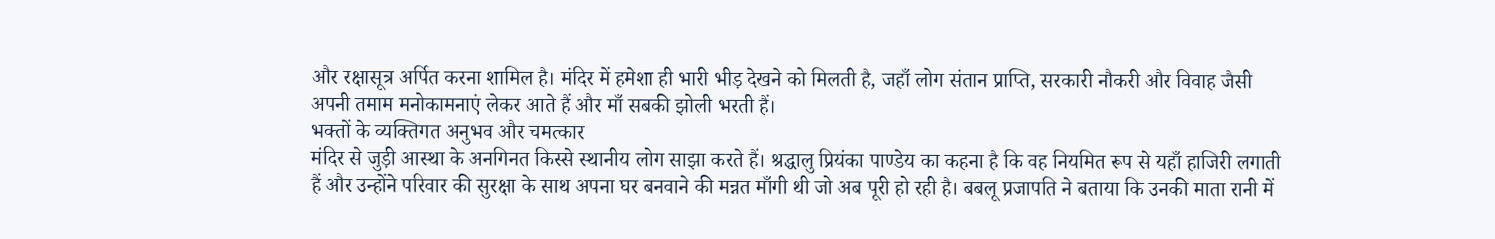और रक्षासूत्र अर्पित करना शामिल है। मंदिर में हमेशा ही भारी भीड़ देखने को मिलती है, जहाँ लोग संतान प्राप्ति, सरकारी नौकरी और विवाह जैसी अपनी तमाम मनोकामनाएं लेकर आते हैं और माँ सबकी झोली भरती हैं।
भक्तों के व्यक्तिगत अनुभव और चमत्कार
मंदिर से जुड़ी आस्था के अनगिनत किस्से स्थानीय लोग साझा करते हैं। श्रद्धालु प्रियंका पाण्डेय का कहना है कि वह नियमित रूप से यहाँ हाजिरी लगाती हैं और उन्होंने परिवार की सुरक्षा के साथ अपना घर बनवाने की मन्नत माँगी थी जो अब पूरी हो रही है। बबलू प्रजापति ने बताया कि उनकी माता रानी में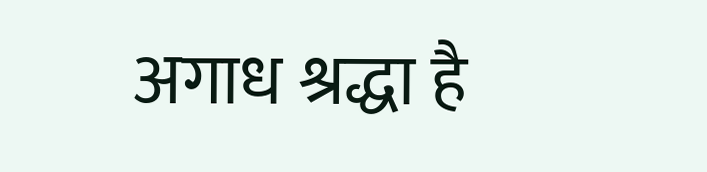अगाध श्रद्धा है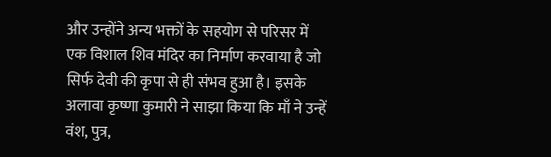और उन्होंने अन्य भक्तों के सहयोग से परिसर में एक विशाल शिव मंदिर का निर्माण करवाया है जो सिर्फ देवी की कृपा से ही संभव हुआ है। इसके अलावा कृष्णा कुमारी ने साझा किया कि माँ ने उन्हें वंश, पुत्र,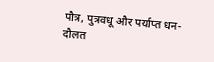पौत्र, पुत्रवधू और पर्याप्त धन-दौलत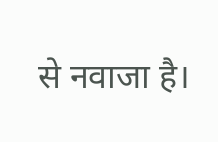से नवाजा है।